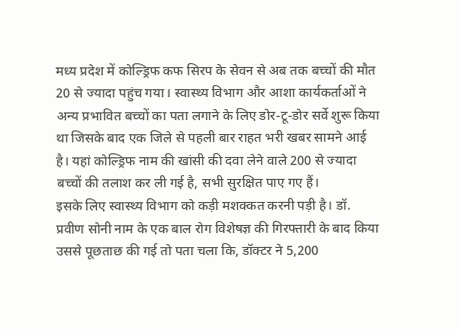मध्य प्रदेश में कोल्ड्रिफ कफ सिरप के सेवन से अब तक बच्चों की मौत 20 से ज्यादा पहुंच गया। स्वास्थ्य विभाग और आशा कार्यकर्ताओं ने अन्य प्रभावित बच्चों का पता लगाने के लिए डोर-टू-डोर सर्वे शुरू किया था जिसके बाद एक जिले से पहली बार राहत भरी खबर सामने आई है। यहां कोल्ड्रिफ नाम की खांसी की दवा लेने वाले 200 से ज्यादा बच्चों की तलाश कर ली गई है, सभी सुरक्षित पाए गए हैं।
इसके लिए स्वास्थ्य विभाग को कड़ी मशक्कत करनी पड़ी है। डॉ. प्रवीण सोनी नाम के एक बाल रोग विशेषज्ञ की गिरफ्तारी के बाद किया उससे पूछताछ की गई तो पता चला कि, डॉक्टर ने 5,200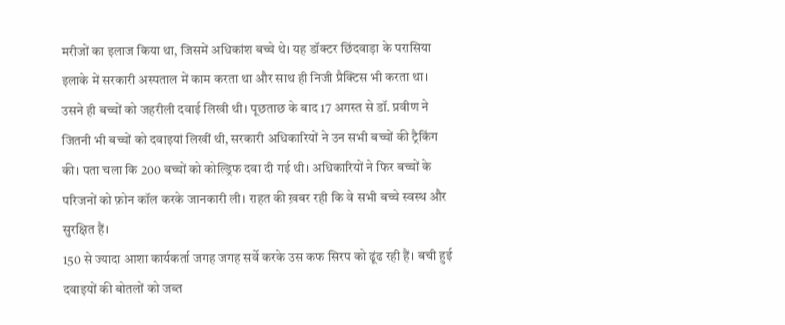मरीजों का इलाज किया था, जिसमें अधिकांश बच्चे थे। यह डॉक्टर छिंदवाड़ा के परासिया इलाके में सरकारी अस्पताल में काम करता था और साथ ही निजी प्रैक्टिस भी करता था। उसने ही बच्चों को जहरीली दवाई लिखी थी। पूछताछ के बाद 17 अगस्त से डॉ. प्रवीण ने जितनी भी बच्चों को दवाइयां लिखीं थी, सरकारी अधिकारियों ने उन सभी बच्चों की ट्रैकिंग की। पता चला कि 200 बच्चों को कोल्ड्रिफ दवा दी गई थी। अधिकारियों ने फिर बच्चों के परिजनों को फ़ोन कॉल करके जानकारी ली। राहत की ख़बर रही कि वे सभी बच्चे स्वस्थ और सुरक्षित हैं।
150 से ज्यादा आशा कार्यकर्ता जगह जगह सर्वे करके उस कफ सिरप को ढूंढ रही हैं। बची हुई दवाइयों की बोतलों को जब्त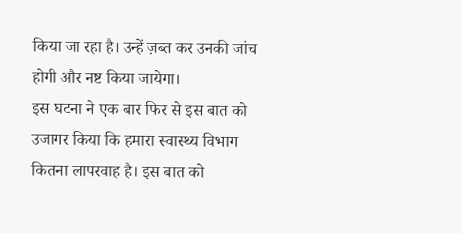किया जा रहा है। उन्हें ज़ब्त कर उनकी जांच होगी और नष्ट किया जायेगा।
इस घटना ने एक बार फिर से इस बात को उजागर किया कि हमारा स्वास्थ्य विभाग कितना लापरवाह है। इस बात को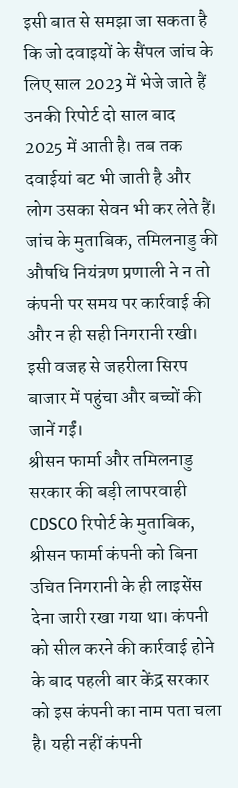इसी बात से समझा जा सकता है कि जो दवाइयों के सैंपल जांच के लिए साल 2023 में भेजे जाते हैं उनकी रिपोर्ट दो साल बाद 2025 में आती है। तब तक दवाईयां बट भी जाती है और लोग उसका सेवन भी कर लेते हैं।
जांच के मुताबिक, तमिलनाडु की औषधि नियंत्रण प्रणाली ने न तो कंपनी पर समय पर कार्रवाई की और न ही सही निगरानी रखी। इसी वजह से जहरीला सिरप बाजार में पहुंचा और बच्चों की जानें गईं।
श्रीसन फार्मा और तमिलनाडु सरकार की बड़ी लापरवाही
CDSCO रिपोर्ट के मुताबिक, श्रीसन फार्मा कंपनी को बिना उचित निगरानी के ही लाइसेंस देना जारी रखा गया था। कंपनी को सील करने की कार्रवाई होने के बाद पहली बार केंद्र सरकार को इस कंपनी का नाम पता चला है। यही नहीं कंपनी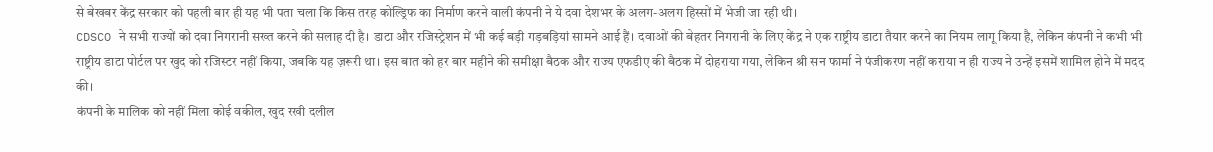से बेखबर केंद्र सरकार को पहली बार ही यह भी पता चला कि किस तरह कोल्ड्रिफ का निर्माण करने वाली कंपनी ने ये दवा देशभर के अलग-अलग हिस्सों में भेजी जा रही थी।
CDSCO ने सभी राज्यों को दवा निगरानी सख्त करने की सलाह दी है। डाटा और रजिस्ट्रेशन में भी कई बड़ी गड़बड़ियां सामने आई हैं। दवाओं की बेहतर निगरानी के लिए केंद्र ने एक राष्ट्रीय डाटा तैयार करने का नियम लागू किया है, लेकिन कंपनी ने कभी भी राष्ट्रीय डाटा पोर्टल पर खुद को रजिस्टर नहीं किया, जबकि यह ज़रूरी था। इस बात को हर बार महीने की समीक्षा बैठक और राज्य एफडीए की बैठक में दोहराया गया, लेकिन श्री सन फार्मा ने पंजीकरण नहीं कराया न ही राज्य ने उन्हें इसमें शामिल होने में मदद की।
कंपनी के मालिक को नहीं मिला कोई वकील, खुद रखी दलील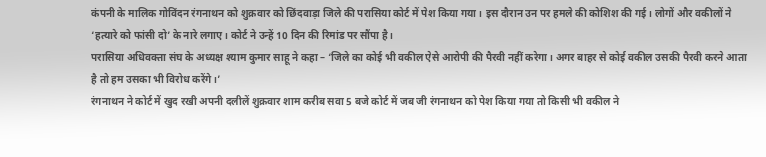कंपनी के मालिक गोविंदन रंगनाथन को शुक्रवार को छिंदवाड़ा जिले की परासिया कोर्ट में पेश किया गया। इस दौरान उन पर हमले की कोशिश की गई। लोगों और वकीलों ने ‘हत्यारे को फांसी दो’ के नारे लगाए। कोर्ट ने उन्हें 10 दिन की रिमांड पर सौंपा है।
परासिया अधिवक्ता संघ के अध्यक्ष श्याम कुमार साहू ने कहा – ‘जिले का कोई भी वकील ऐसे आरोपी की पैरवी नहीं करेगा। अगर बाहर से कोई वकील उसकी पैरवी करने आता है तो हम उसका भी विरोध करेंगे।’
रंगनाथन ने कोर्ट में खुद रखी अपनी दलीलें शुक्रवार शाम करीब सवा 5 बजे कोर्ट में जब जी रंगनाथन को पेश किया गया तो किसी भी वकील ने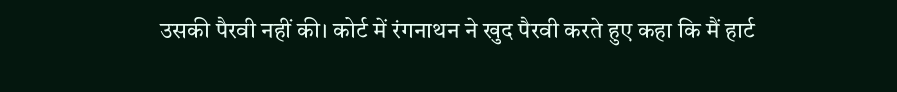उसकी पैरवी नहीं की। कोर्ट में रंगनाथन ने खुद पैरवी करते हुए कहा कि मैं हार्ट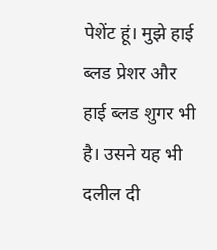पेशेंट हूं। मुझे हाई ब्लड प्रेशर और हाई ब्लड शुगर भी है। उसने यह भी दलील दी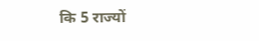कि 5 राज्यों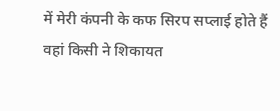में मेरी कंपनी के कफ सिरप सप्लाई होते हैं वहां किसी ने शिकायत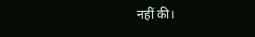नहीं की।